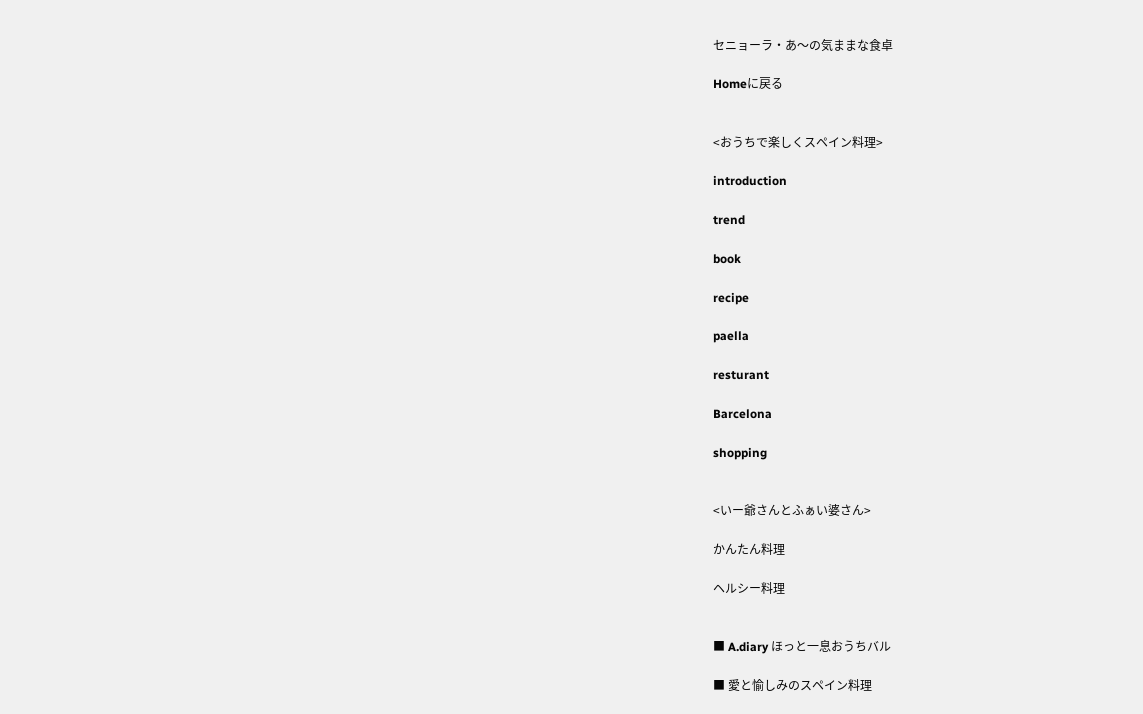セニョーラ・あ〜の気ままな食卓

Homeに戻る


<おうちで楽しくスペイン料理>

introduction

trend

book

recipe

paella

resturant

Barcelona

shopping


<いー爺さんとふぁい婆さん>

かんたん料理

ヘルシー料理


■ A.diary ほっと一息おうちバル

■ 愛と愉しみのスペイン料理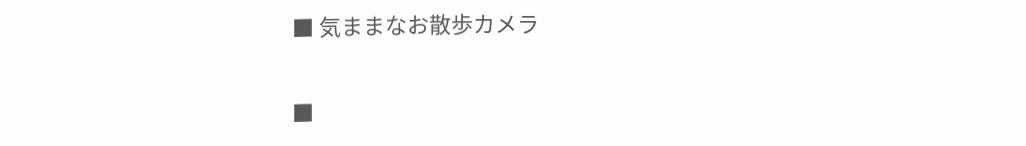■ 気ままなお散歩カメラ


■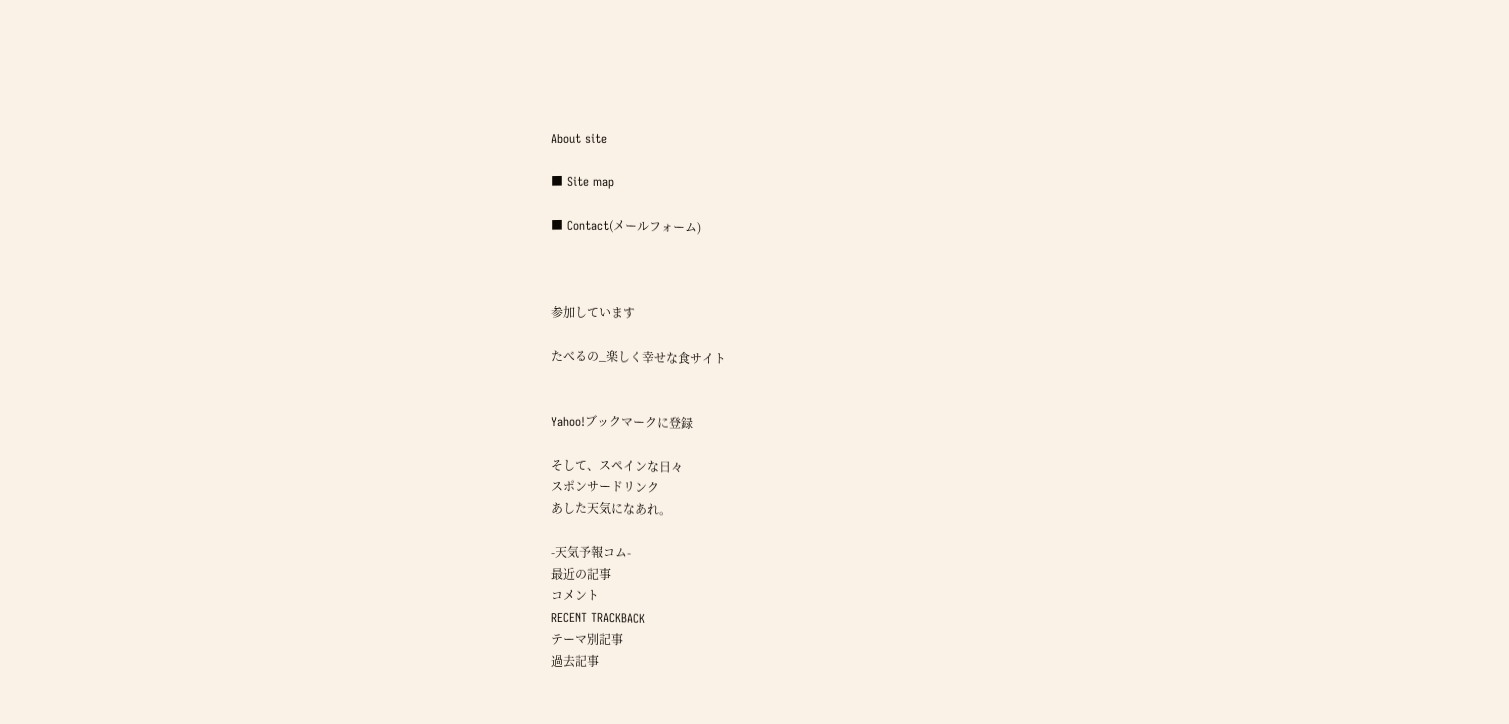About site

■ Site map

■ Contact(メールフォーム)



参加しています

たべるの_楽しく幸せな食サイト


Yahoo!ブックマークに登録

そして、スペインな日々
スポンサードリンク
あした天気になあれ。

-天気予報コム-
最近の記事
コメント
RECENT TRACKBACK
テーマ別記事
過去記事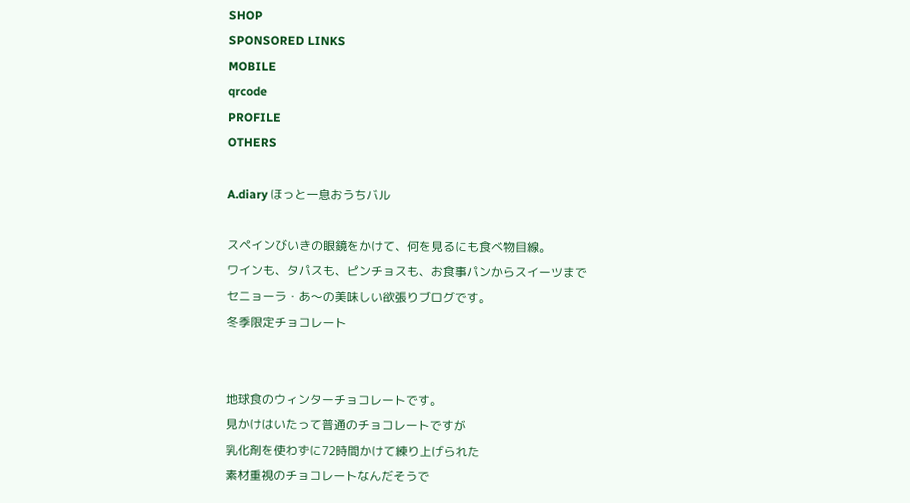SHOP
SPONSORED LINKS
MOBILE
qrcode
PROFILE
OTHERS

A.diary ほっと一息おうちバル

スペインびいきの眼鏡をかけて、何を見るにも食べ物目線。
ワインも、タパスも、ピンチョスも、お食事パンからスイーツまで
セニョーラ・あ〜の美味しい欲張りブログです。
冬季限定チョコレート


地球食のウィンターチョコレートです。
見かけはいたって普通のチョコレートですが
乳化剤を使わずに72時間かけて練り上げられた
素材重視のチョコレートなんだそうで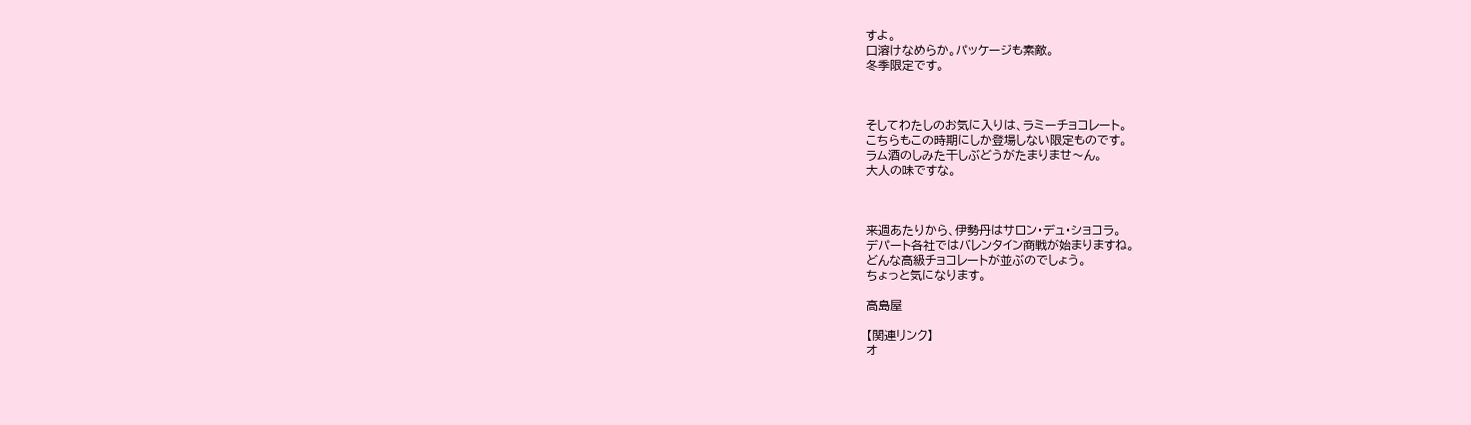すよ。
口溶けなめらか。パッケージも素敵。
冬季限定です。



そしてわたしのお気に入りは、ラミーチョコレート。
こちらもこの時期にしか登場しない限定ものです。
ラム酒のしみた干しぶどうがたまりませ〜ん。
大人の味ですな。



来週あたりから、伊勢丹はサロン・デュ・ショコラ。
デパート各社ではバレンタイン商戦が始まりますね。
どんな高級チョコレートが並ぶのでしょう。
ちょっと気になります。

高島屋

【関連リンク】
オ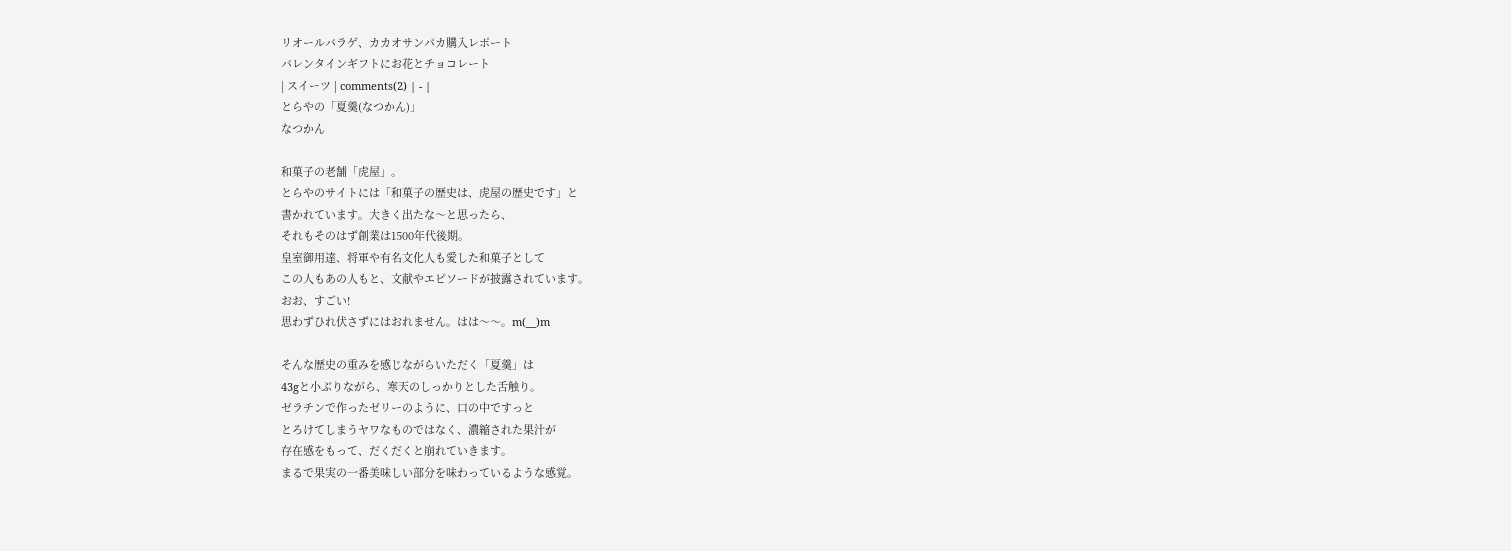リオールバラゲ、カカオサンパカ購入レポート
バレンタインギフトにお花とチョコレート
| スイーツ | comments(2) | - |
とらやの「夏羹(なつかん)」
なつかん

和菓子の老舗「虎屋」。
とらやのサイトには「和菓子の歴史は、虎屋の歴史です」と
書かれています。大きく出たな〜と思ったら、
それもそのはず創業は1500年代後期。
皇室御用達、将軍や有名文化人も愛した和菓子として
この人もあの人もと、文献やエピソードが披露されています。
おお、すごい!
思わずひれ伏さずにはおれません。はは〜〜。m(__)m

そんな歴史の重みを感じながらいただく「夏羹」は
43gと小ぶりながら、寒天のしっかりとした舌触り。
ゼラチンで作ったゼリーのように、口の中ですっと
とろけてしまうヤワなものではなく、濃縮された果汁が
存在感をもって、だくだくと崩れていきます。
まるで果実の一番美味しい部分を味わっているような感覚。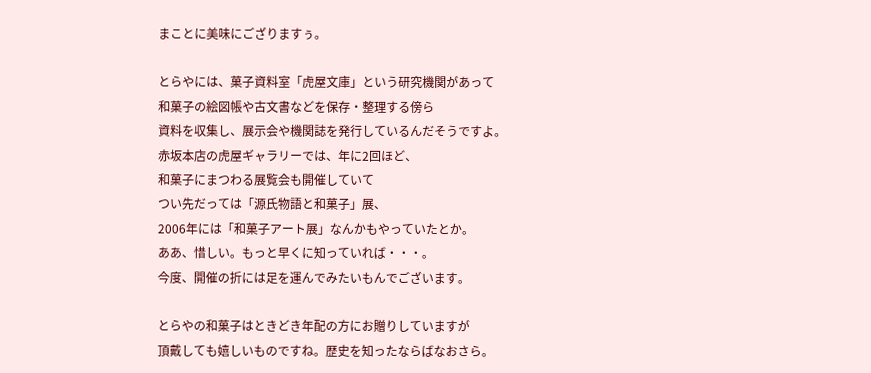まことに美味にござりますぅ。

とらやには、菓子資料室「虎屋文庫」という研究機関があって
和菓子の絵図帳や古文書などを保存・整理する傍ら
資料を収集し、展示会や機関誌を発行しているんだそうですよ。
赤坂本店の虎屋ギャラリーでは、年に2回ほど、
和菓子にまつわる展覧会も開催していて
つい先だっては「源氏物語と和菓子」展、
2006年には「和菓子アート展」なんかもやっていたとか。
ああ、惜しい。もっと早くに知っていれば・・・。
今度、開催の折には足を運んでみたいもんでございます。

とらやの和菓子はときどき年配の方にお贈りしていますが
頂戴しても嬉しいものですね。歴史を知ったならばなおさら。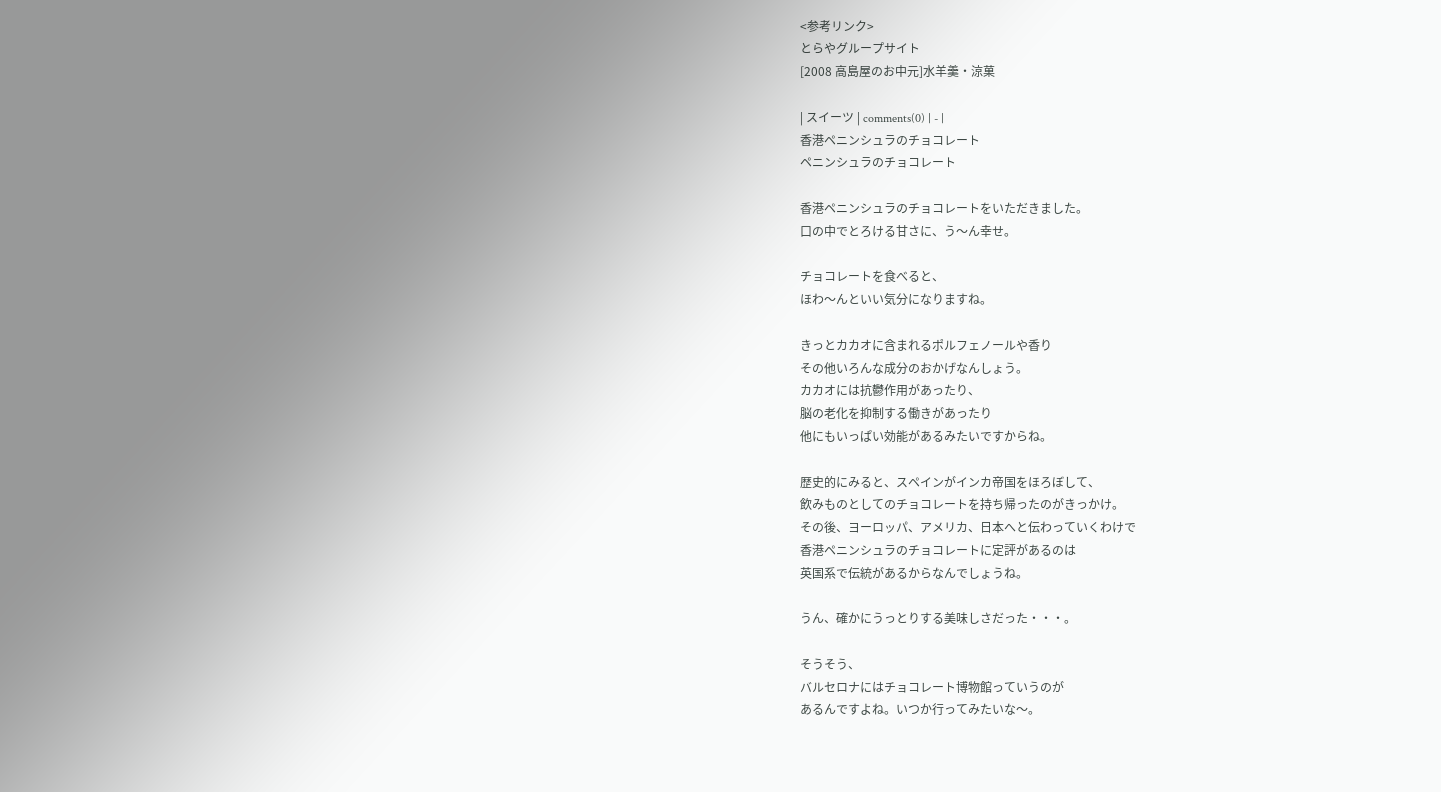<参考リンク>
とらやグループサイト
[2008 高島屋のお中元]水羊羹・涼菓

| スイーツ | comments(0) | - |
香港ペニンシュラのチョコレート
ペニンシュラのチョコレート

香港ペニンシュラのチョコレートをいただきました。
口の中でとろける甘さに、う〜ん幸せ。

チョコレートを食べると、
ほわ〜んといい気分になりますね。

きっとカカオに含まれるポルフェノールや香り
その他いろんな成分のおかげなんしょう。
カカオには抗鬱作用があったり、
脳の老化を抑制する働きがあったり
他にもいっぱい効能があるみたいですからね。

歴史的にみると、スペインがインカ帝国をほろぼして、
飲みものとしてのチョコレートを持ち帰ったのがきっかけ。
その後、ヨーロッパ、アメリカ、日本へと伝わっていくわけで
香港ペニンシュラのチョコレートに定評があるのは
英国系で伝統があるからなんでしょうね。

うん、確かにうっとりする美味しさだった・・・。

そうそう、
バルセロナにはチョコレート博物館っていうのが
あるんですよね。いつか行ってみたいな〜。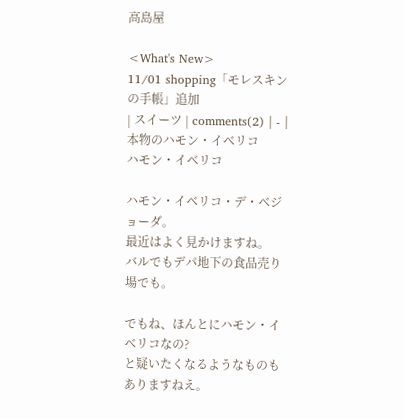高島屋

<What's New>
11/01 shopping「モレスキンの手帳」追加
| スイーツ | comments(2) | - |
本物のハモン・イベリコ
ハモン・イベリコ

ハモン・イベリコ・デ・ベジョーダ。
最近はよく見かけますね。
バルでもデパ地下の食品売り場でも。

でもね、ほんとにハモン・イベリコなの?
と疑いたくなるようなものもありますねえ。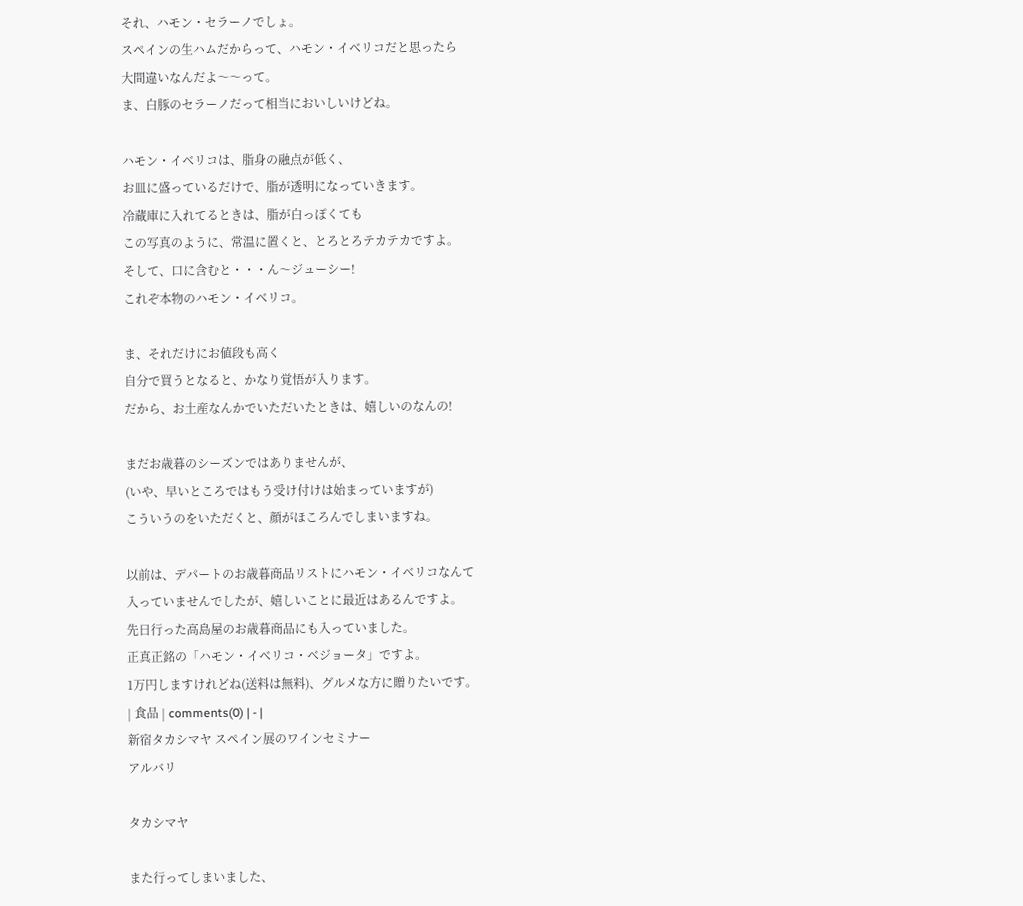それ、ハモン・セラーノでしょ。
スペインの生ハムだからって、ハモン・イベリコだと思ったら
大間違いなんだよ〜〜って。
ま、白豚のセラーノだって相当においしいけどね。

ハモン・イベリコは、脂身の融点が低く、
お皿に盛っているだけで、脂が透明になっていきます。
冷蔵庫に入れてるときは、脂が白っぽくても
この写真のように、常温に置くと、とろとろテカテカですよ。
そして、口に含むと・・・ん〜ジューシー!
これぞ本物のハモン・イベリコ。

ま、それだけにお値段も高く
自分で買うとなると、かなり覚悟が入ります。
だから、お土産なんかでいただいたときは、嬉しいのなんの!

まだお歳暮のシーズンではありませんが、
(いや、早いところではもう受け付けは始まっていますが)
こういうのをいただくと、顔がほころんでしまいますね。

以前は、デパートのお歳暮商品リストにハモン・イベリコなんて
入っていませんでしたが、嬉しいことに最近はあるんですよ。
先日行った高島屋のお歳暮商品にも入っていました。
正真正銘の「ハモン・イベリコ・ベジョータ」ですよ。
1万円しますけれどね(送料は無料)、グルメな方に贈りたいです。
| 食品 | comments(0) | - |
新宿タカシマヤ スペイン展のワインセミナー
アルバリ

タカシマヤ

また行ってしまいました、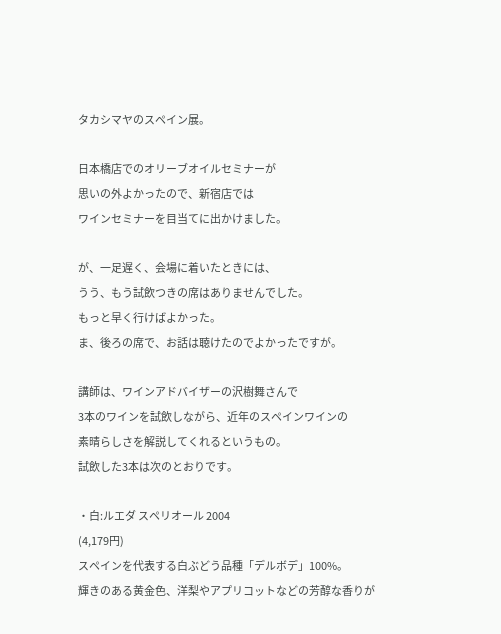タカシマヤのスペイン展。

日本橋店でのオリーブオイルセミナーが
思いの外よかったので、新宿店では
ワインセミナーを目当てに出かけました。

が、一足遅く、会場に着いたときには、
うう、もう試飲つきの席はありませんでした。
もっと早く行けばよかった。
ま、後ろの席で、お話は聴けたのでよかったですが。

講師は、ワインアドバイザーの沢樹舞さんで
3本のワインを試飲しながら、近年のスペインワインの
素晴らしさを解説してくれるというもの。
試飲した3本は次のとおりです。

・白:ルエダ スペリオール 2004
(4,179円)
スペインを代表する白ぶどう品種「デルボデ」100%。
輝きのある黄金色、洋梨やアプリコットなどの芳醇な香りが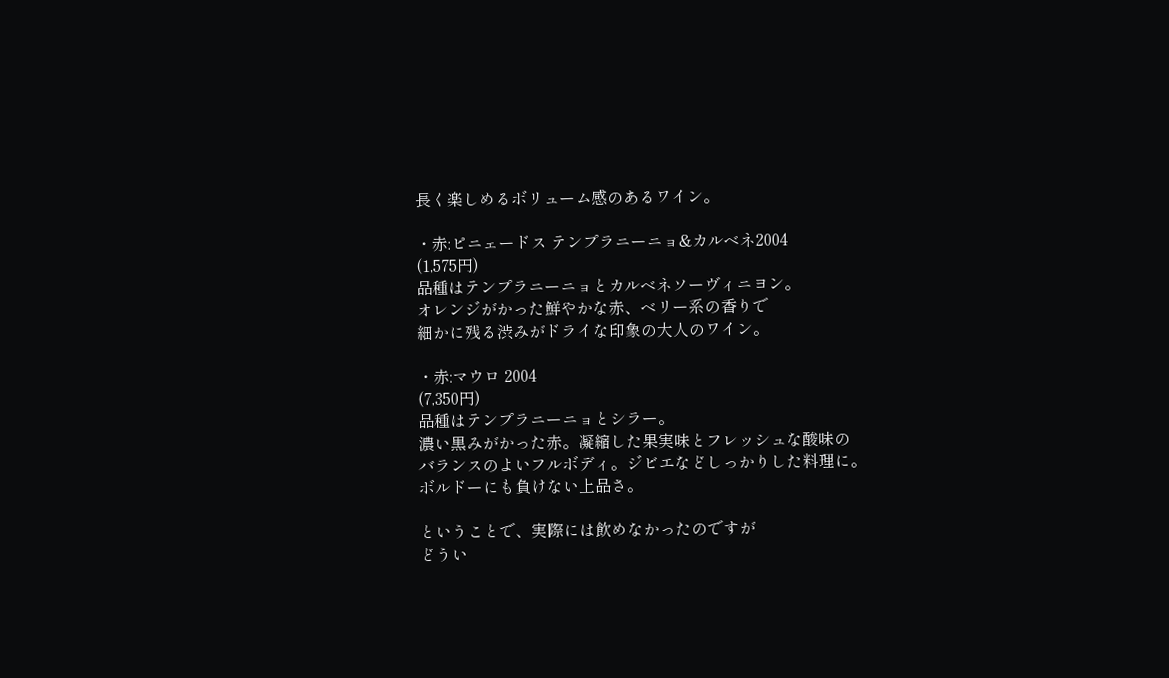長く楽しめるボリューム感のあるワイン。

・赤:ピニェードス テンプラニーニョ&カルベネ2004
(1,575円)
品種はテンプラニーニョとカルベネソーヴィニヨン。
オレンジがかった鮮やかな赤、ベリー系の香りで
細かに残る渋みがドライな印象の大人のワイン。

・赤:マウロ 2004
(7,350円)
品種はテンプラニーニョとシラー。
濃い黒みがかった赤。凝縮した果実味とフレッシュな酸味の
バランスのよいフルボディ。ジビエなどしっかりした料理に。
ボルドーにも負けない上品さ。

ということで、実際には飲めなかったのですが
どうい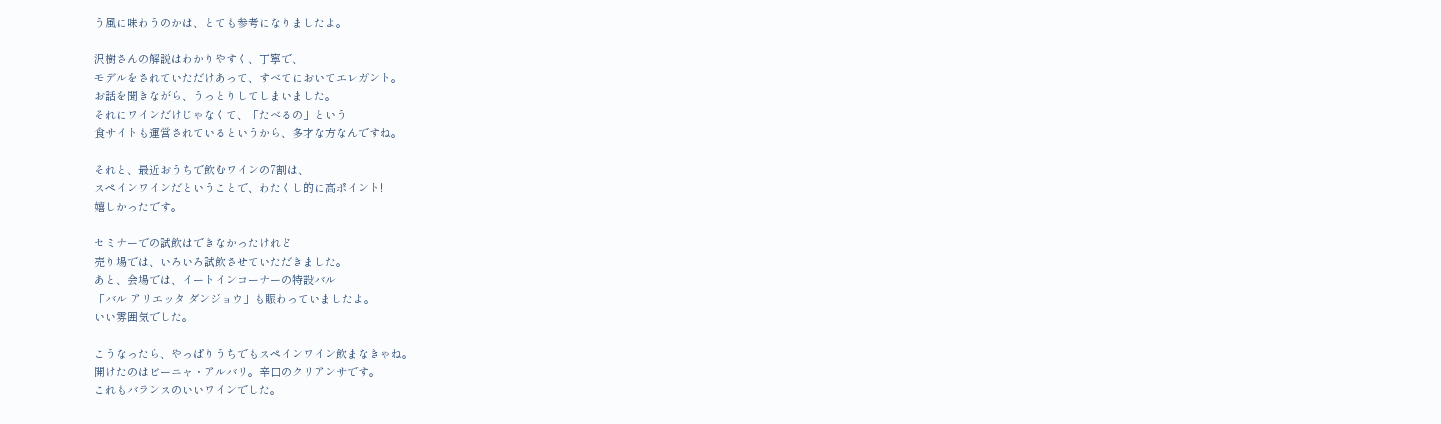う風に味わうのかは、とても参考になりましたよ。

沢樹さんの解説はわかりやすく、丁寧で、
モデルをされていただけあって、すべてにおいてエレガント。
お話を聞きながら、うっとりしてしまいました。
それにワインだけじゃなくて、「たべるの」という
食サイトも運営されているというから、多才な方なんですね。

それと、最近おうちで飲むワインの7割は、
スペインワインだということで、わたくし的に高ポイント!
嬉しかったです。

セミナーでの試飲はできなかったけれど
売り場では、いろいろ試飲させていただきました。
あと、会場では、イートインコーナーの特設バル
「バル アリエッタ ダンジョウ」も賑わっていましたよ。
いい雰囲気でした。

こうなったら、やっぱりうちでもスペインワイン飲まなきゃね。
開けたのはビーニャ・アルバリ。辛口のクリアンサです。
これもバランスのいいワインでした。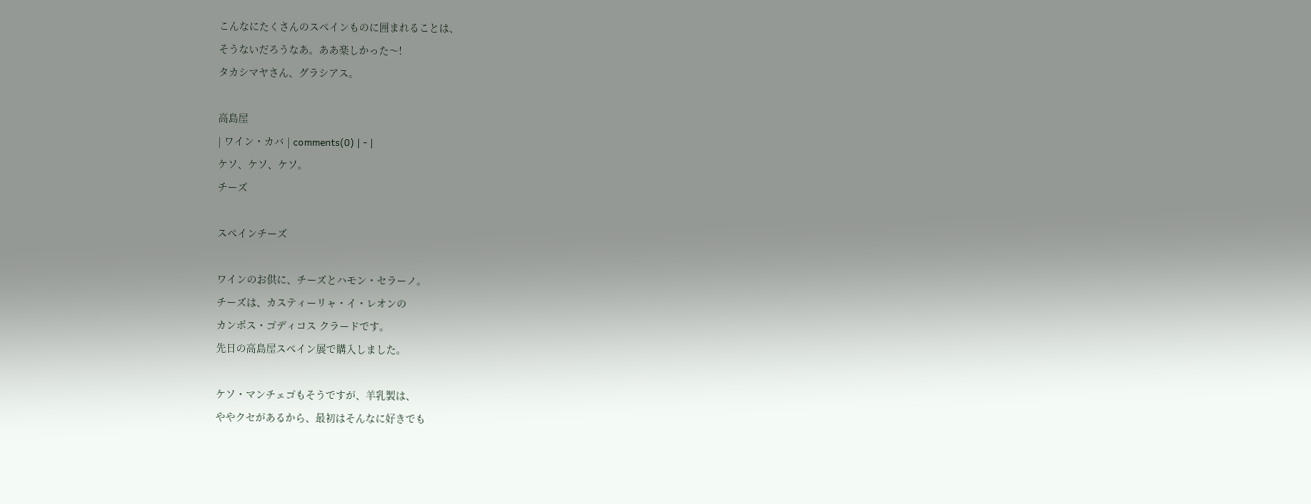こんなにたくさんのスペインものに囲まれることは、
そうないだろうなあ。ああ楽しかった〜!
タカシマヤさん、グラシアス。

高島屋
| ワイン・カバ | comments(0) | - |
ケソ、ケソ、ケソ。
チーズ

スペインチーズ

ワインのお供に、チーズとハモン・セラーノ。
チーズは、カスティーリャ・イ・レオンの
カンポス・ゴディコス クラードです。
先日の高島屋スペイン展で購入しました。

ケソ・マンチェゴもそうですが、羊乳製は、
ややクセがあるから、最初はそんなに好きでも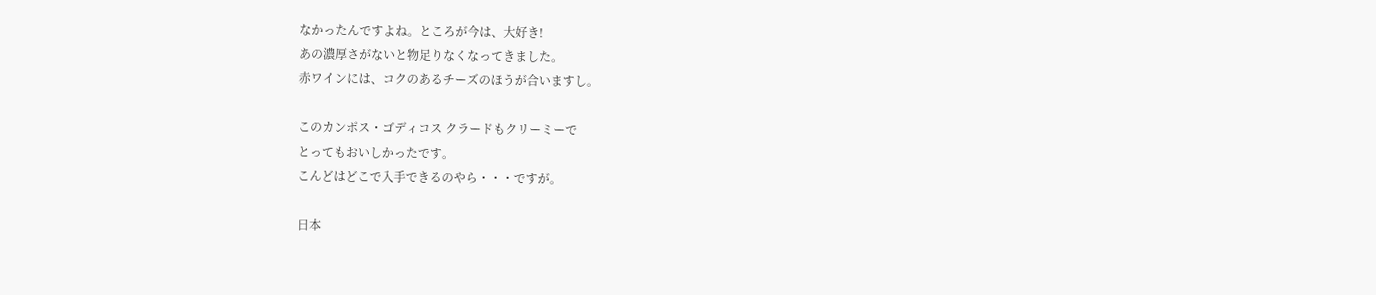なかったんですよね。ところが今は、大好き!
あの濃厚さがないと物足りなくなってきました。
赤ワインには、コクのあるチーズのほうが合いますし。

このカンポス・ゴディコス クラードもクリーミーで
とってもおいしかったです。
こんどはどこで入手できるのやら・・・ですが。

日本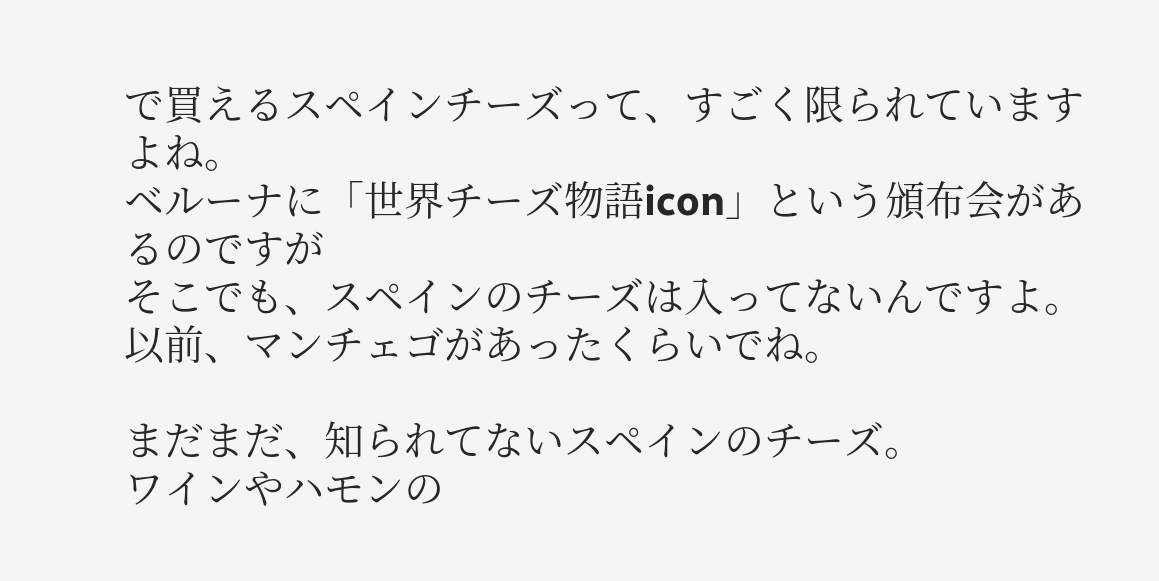で買えるスペインチーズって、すごく限られていますよね。
ベルーナに「世界チーズ物語icon」という頒布会があるのですが
そこでも、スペインのチーズは入ってないんですよ。
以前、マンチェゴがあったくらいでね。

まだまだ、知られてないスペインのチーズ。
ワインやハモンの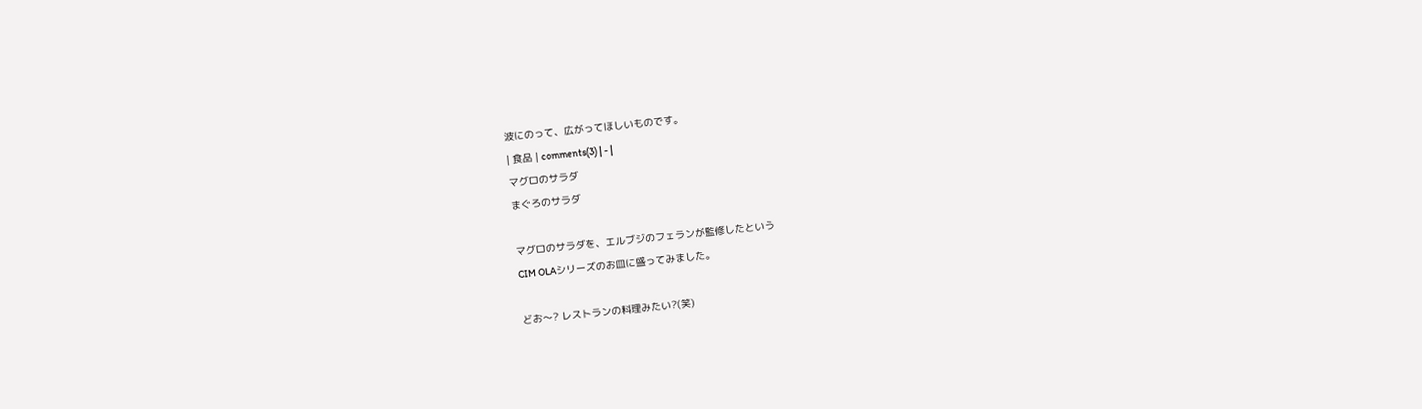波にのって、広がってほしいものです。
| 食品 | comments(3) | - |
マグロのサラダ
まぐろのサラダ

マグロのサラダを、エルブジのフェランが監修したという
CIM OLAシリーズのお皿に盛ってみました。

どお〜? レストランの料理みたい?(笑)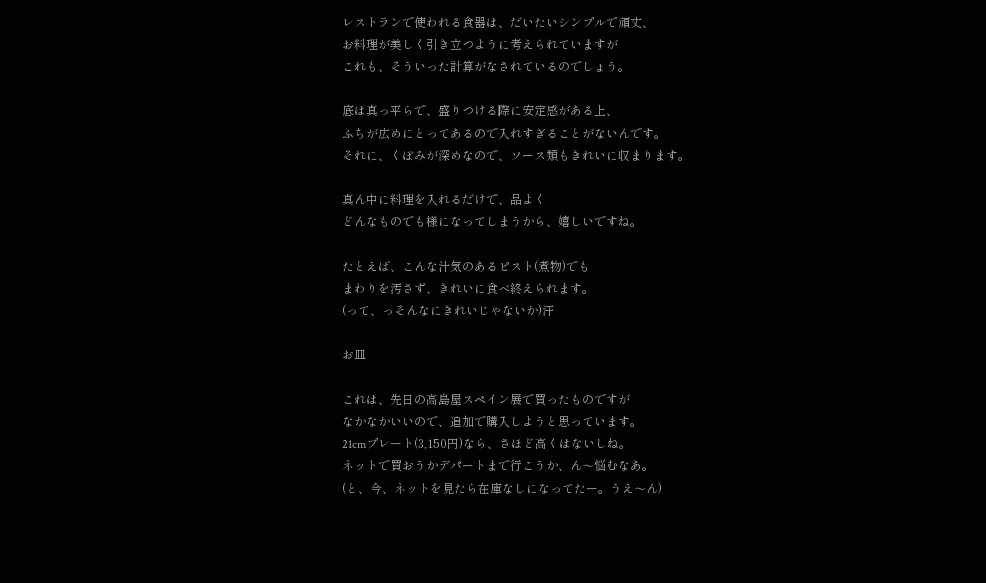レストランで使われる食器は、だいたいシンプルで頑丈、
お料理が美しく引き立つように考えられていますが
これも、そういった計算がなされているのでしょう。

底は真っ平らで、盛りつける際に安定感がある上、
ふちが広めにとってあるので入れすぎることがないんです。
それに、くぼみが深めなので、ソース類もきれいに収まります。

真ん中に料理を入れるだけで、品よく
どんなものでも様になってしまうから、嬉しいですね。

たとえば、こんな汁気のあるピスト(煮物)でも
まわりを汚さず、きれいに食べ終えられます。
(って、っそんなにきれいじゃないか)汗

お皿

これは、先日の高島屋スペイン展で買ったものですが
なかなかいいので、追加で購入しようと思っています。
21cmプレート(3,150円)なら、さほど高くはないしね。
ネットで買おうかデパートまで行こうか、ん〜悩むなあ。
(と、今、ネットを見たら在庫なしになってたー。うえ〜ん)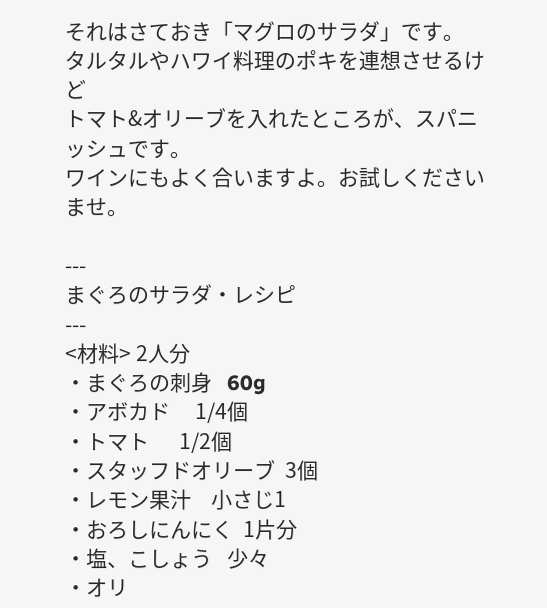それはさておき「マグロのサラダ」です。
タルタルやハワイ料理のポキを連想させるけど
トマト&オリーブを入れたところが、スパニッシュです。
ワインにもよく合いますよ。お試しくださいませ。

---
まぐろのサラダ・レシピ
---
<材料> 2人分
・まぐろの刺身   60g
・アボカド     1/4個
・トマト      1/2個
・スタッフドオリーブ  3個
・レモン果汁    小さじ1
・おろしにんにく  1片分
・塩、こしょう   少々
・オリ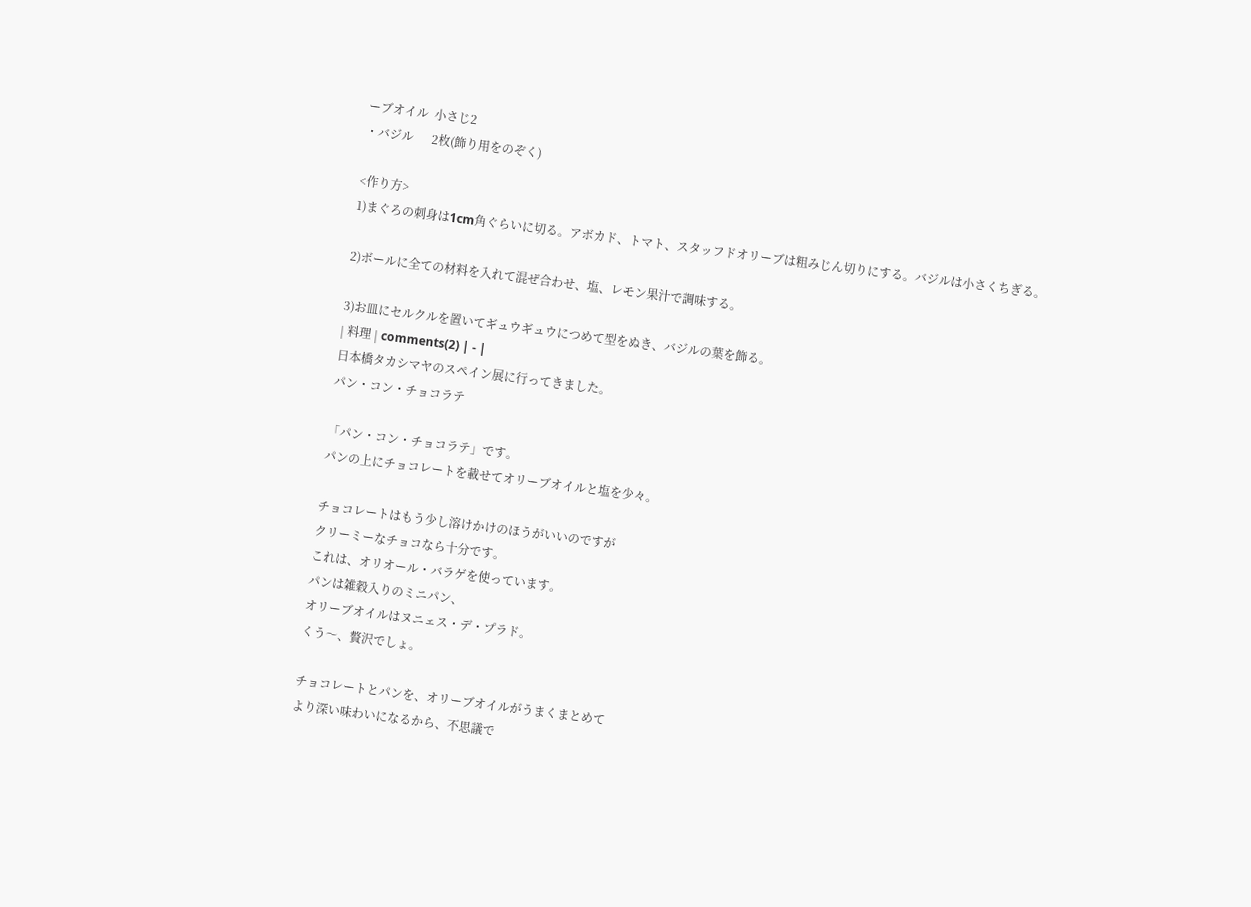ーブオイル  小さじ2
・バジル      2枚(飾り用をのぞく)

<作り方>
1)まぐろの刺身は1cm角ぐらいに切る。アボカド、トマト、スタッフドオリーブは粗みじん切りにする。バジルは小さくちぎる。

2)ボールに全ての材料を入れて混ぜ合わせ、塩、レモン果汁で調味する。

3)お皿にセルクルを置いてギュウギュウにつめて型をぬき、バジルの葉を飾る。
| 料理 | comments(2) | - |
日本橋タカシマヤのスペイン展に行ってきました。
パン・コン・チョコラテ

「パン・コン・チョコラテ」です。
パンの上にチョコレートを載せてオリーブオイルと塩を少々。

チョコレートはもう少し溶けかけのほうがいいのですが
クリーミーなチョコなら十分です。
これは、オリオール・バラゲを使っています。
パンは雑穀入りのミニパン、
オリーブオイルはヌニェス・デ・プラド。
くう〜、贅沢でしょ。

チョコレートとパンを、オリーブオイルがうまくまとめて
より深い味わいになるから、不思議で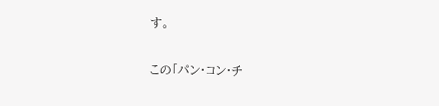す。

この「パン・コン・チ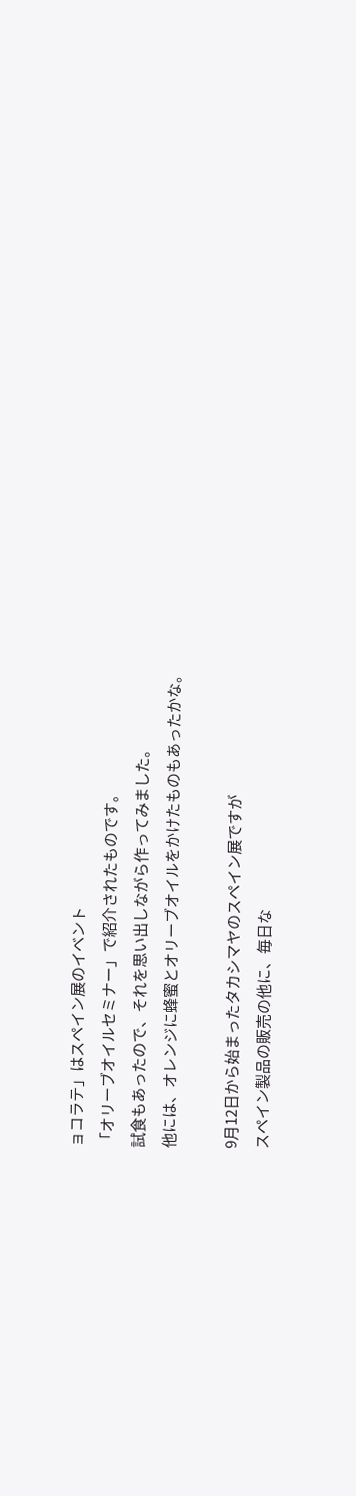ョコラテ」はスペイン展のイベント
「オリーブオイルセミナー」で紹介されたものです。
試食もあったので、それを思い出しながら作ってみました。
他には、オレンジに蜂蜜とオリーブオイルをかけたものもあったかな。

9月12日から始まったタカシマヤのスペイン展ですが
スペイン製品の販売の他に、毎日な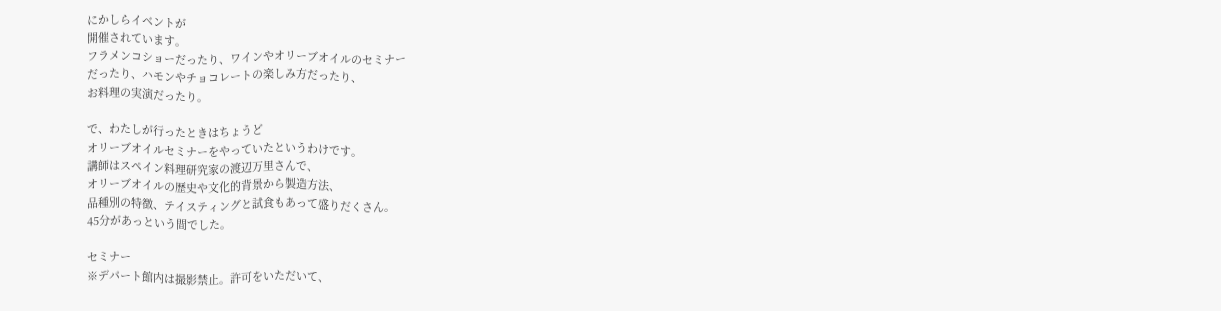にかしらイベントが
開催されています。
フラメンコショーだったり、ワインやオリーブオイルのセミナー
だったり、ハモンやチョコレートの楽しみ方だったり、
お料理の実演だったり。

で、わたしが行ったときはちょうど
オリーブオイルセミナーをやっていたというわけです。
講師はスペイン料理研究家の渡辺万里さんで、
オリーブオイルの歴史や文化的背景から製造方法、
品種別の特徴、テイスティングと試食もあって盛りだくさん。
45分があっという間でした。

セミナー
※デパート館内は撮影禁止。許可をいただいて、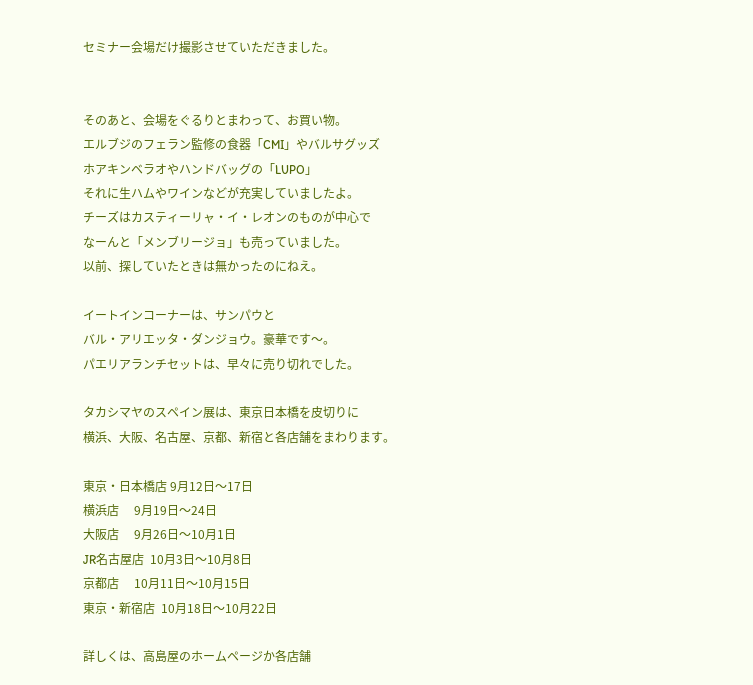セミナー会場だけ撮影させていただきました。


そのあと、会場をぐるりとまわって、お買い物。
エルブジのフェラン監修の食器「CMI」やバルサグッズ
ホアキンベラオやハンドバッグの「LUPO」
それに生ハムやワインなどが充実していましたよ。
チーズはカスティーリャ・イ・レオンのものが中心で
なーんと「メンブリージョ」も売っていました。
以前、探していたときは無かったのにねえ。

イートインコーナーは、サンパウと
バル・アリエッタ・ダンジョウ。豪華です〜。
パエリアランチセットは、早々に売り切れでした。

タカシマヤのスペイン展は、東京日本橋を皮切りに
横浜、大阪、名古屋、京都、新宿と各店舗をまわります。

東京・日本橋店 9月12日〜17日
横浜店     9月19日〜24日
大阪店     9月26日〜10月1日
JR名古屋店  10月3日〜10月8日
京都店     10月11日〜10月15日
東京・新宿店  10月18日〜10月22日

詳しくは、高島屋のホームページか各店舗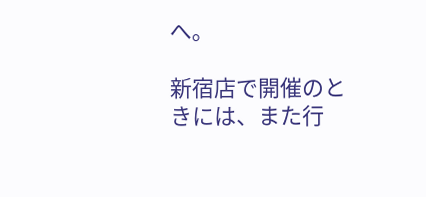へ。

新宿店で開催のときには、また行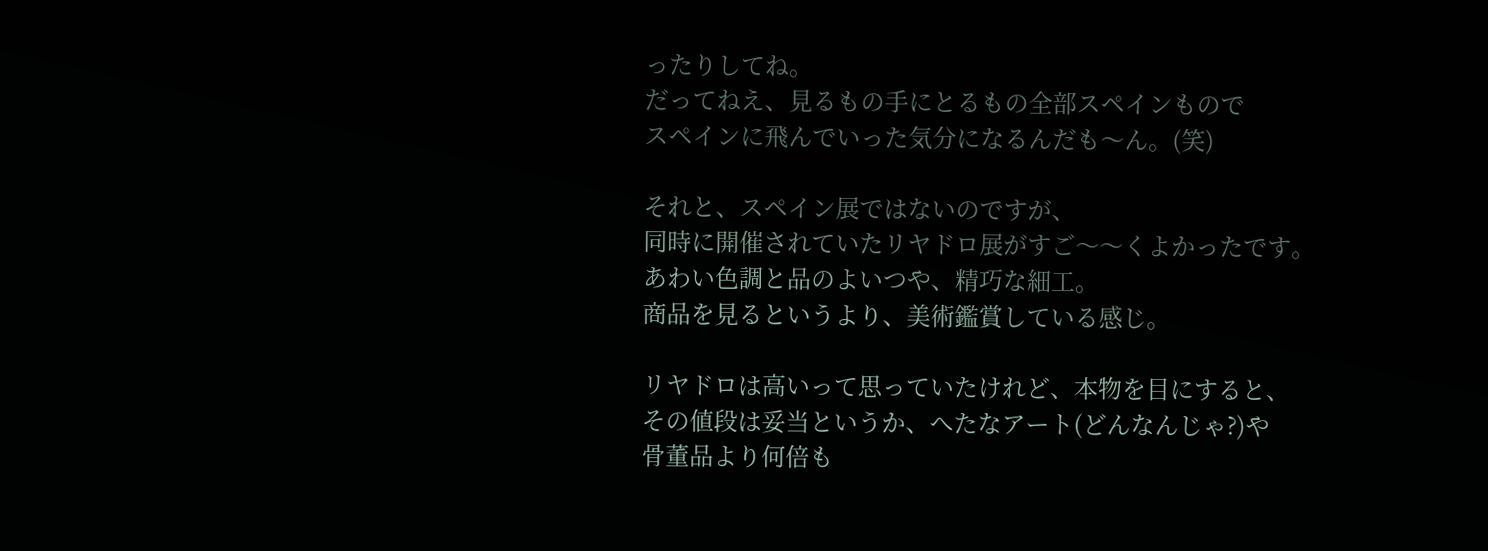ったりしてね。
だってねえ、見るもの手にとるもの全部スペインもので
スペインに飛んでいった気分になるんだも〜ん。(笑)

それと、スペイン展ではないのですが、
同時に開催されていたリヤドロ展がすご〜〜くよかったです。
あわい色調と品のよいつや、精巧な細工。
商品を見るというより、美術鑑賞している感じ。

リヤドロは高いって思っていたけれど、本物を目にすると、
その値段は妥当というか、へたなアート(どんなんじゃ?)や
骨董品より何倍も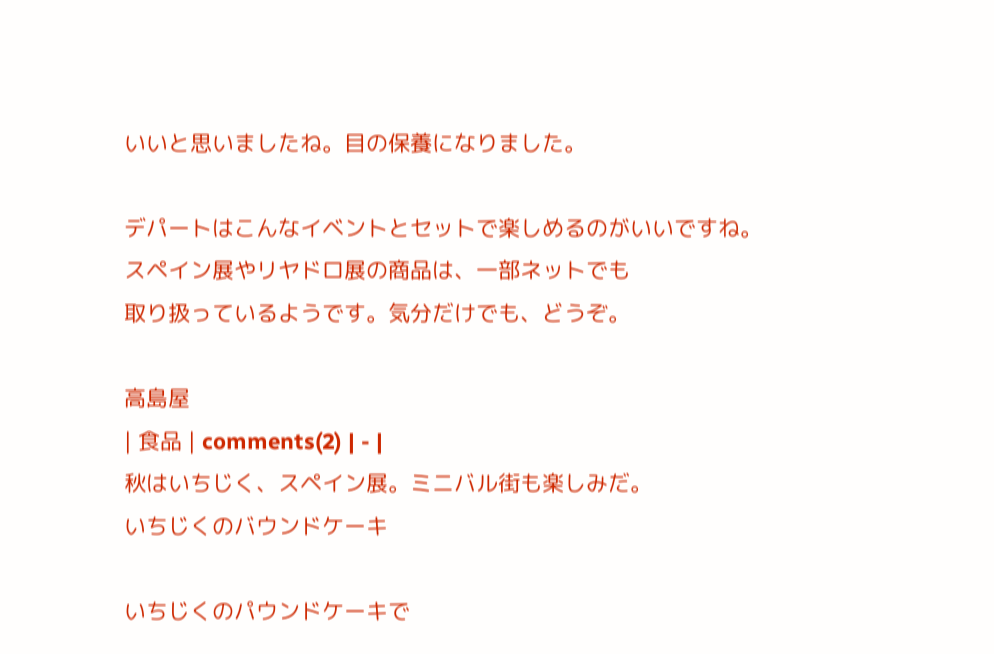いいと思いましたね。目の保養になりました。

デパートはこんなイベントとセットで楽しめるのがいいですね。
スペイン展やリヤドロ展の商品は、一部ネットでも
取り扱っているようです。気分だけでも、どうぞ。

高島屋
| 食品 | comments(2) | - |
秋はいちじく、スペイン展。ミニバル街も楽しみだ。
いちじくのバウンドケーキ

いちじくのパウンドケーキで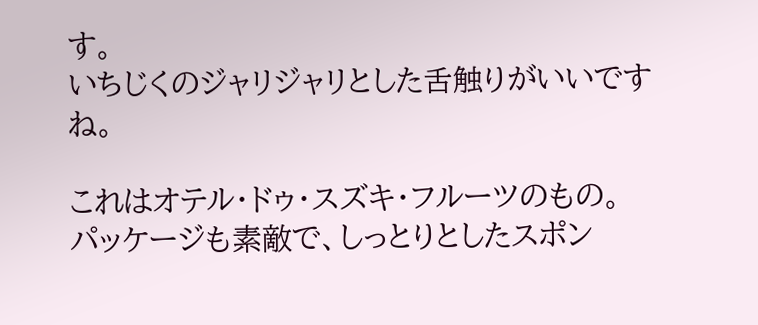す。
いちじくのジャリジャリとした舌触りがいいですね。

これはオテル・ドゥ・スズキ・フルーツのもの。
パッケージも素敵で、しっとりとしたスポン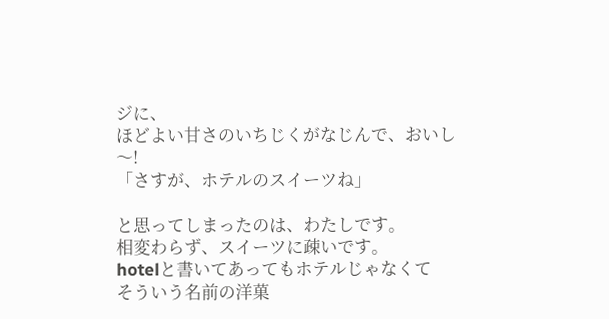ジに、
ほどよい甘さのいちじくがなじんで、おいし〜!
「さすが、ホテルのスイーツね」

と思ってしまったのは、わたしです。
相変わらず、スイーツに疎いです。
hotelと書いてあってもホテルじゃなくて
そういう名前の洋菓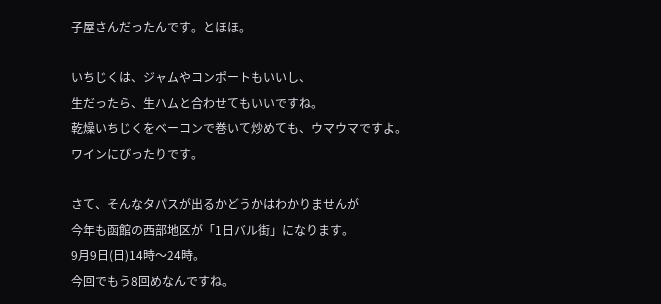子屋さんだったんです。とほほ。

いちじくは、ジャムやコンポートもいいし、
生だったら、生ハムと合わせてもいいですね。
乾燥いちじくをベーコンで巻いて炒めても、ウマウマですよ。
ワインにぴったりです。

さて、そんなタパスが出るかどうかはわかりませんが
今年も函館の西部地区が「1日バル街」になります。
9月9日(日)14時〜24時。
今回でもう8回めなんですね。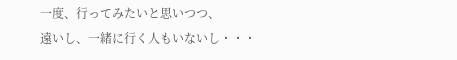一度、行ってみたいと思いつつ、
遠いし、一緒に行く人もいないし・・・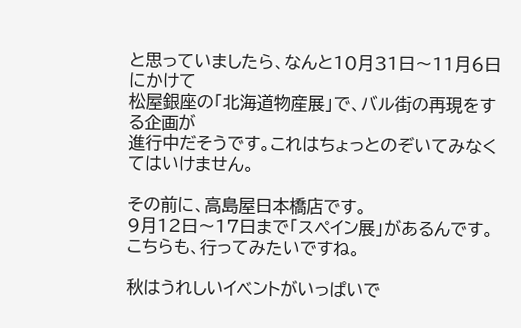と思っていましたら、なんと10月31日〜11月6日にかけて
松屋銀座の「北海道物産展」で、バル街の再現をする企画が
進行中だそうです。これはちょっとのぞいてみなくてはいけません。

その前に、高島屋日本橋店です。
9月12日〜17日まで「スペイン展」があるんです。
こちらも、行ってみたいですね。

秋はうれしいイベントがいっぱいで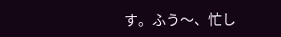す。ふう〜、忙し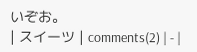いぞお。
| スイーツ | comments(2) | - |